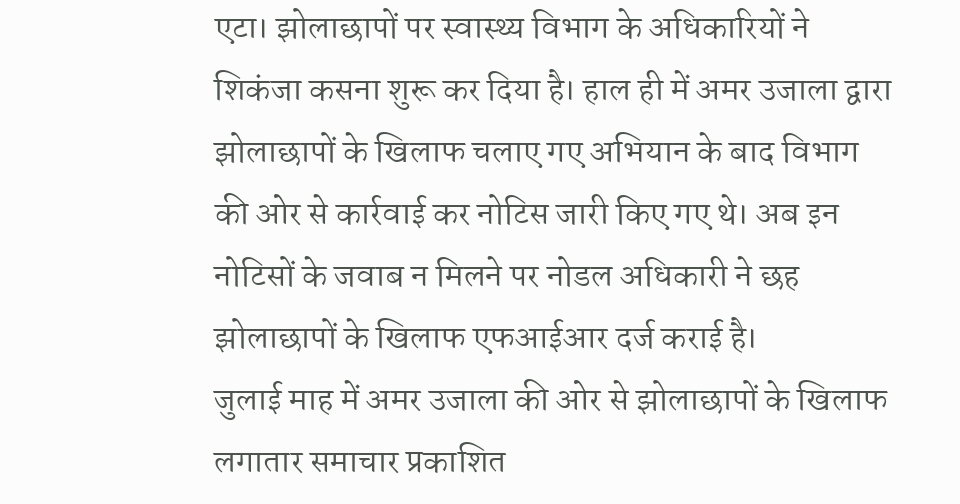एटा। झोलाछापों पर स्वास्थ्य विभाग के अधिकारियों ने शिकंजा कसना शुरू कर दिया है। हाल ही में अमर उजाला द्वारा झोलाछापों के खिलाफ चलाए गए अभियान के बाद विभाग की ओर से कार्रवाई कर नोटिस जारी किए गए थे। अब इन नोटिसों के जवाब न मिलने पर नोडल अधिकारी ने छह झोलाछापों के खिलाफ एफआईआर दर्ज कराई है।
जुलाई माह में अमर उजाला की ओर से झोलाछापों के खिलाफ लगातार समाचार प्रकाशित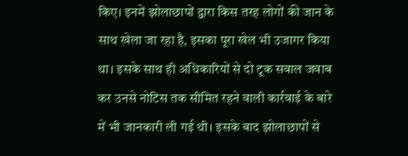किए। इनमें झोलाछापों द्वारा किस तरह लोगों की जान के साथ खेला जा रहा है, इसका पूरा खेल भी उजागर किया था। इसके साथ ही अधिकारियों से दो टूक सवाल जवाब कर उनसे नोटिस तक सीमित रहने वाली कार्रवाई के बारे में भी जानकारी ली गई थी। इसके बाद झोलाछापों से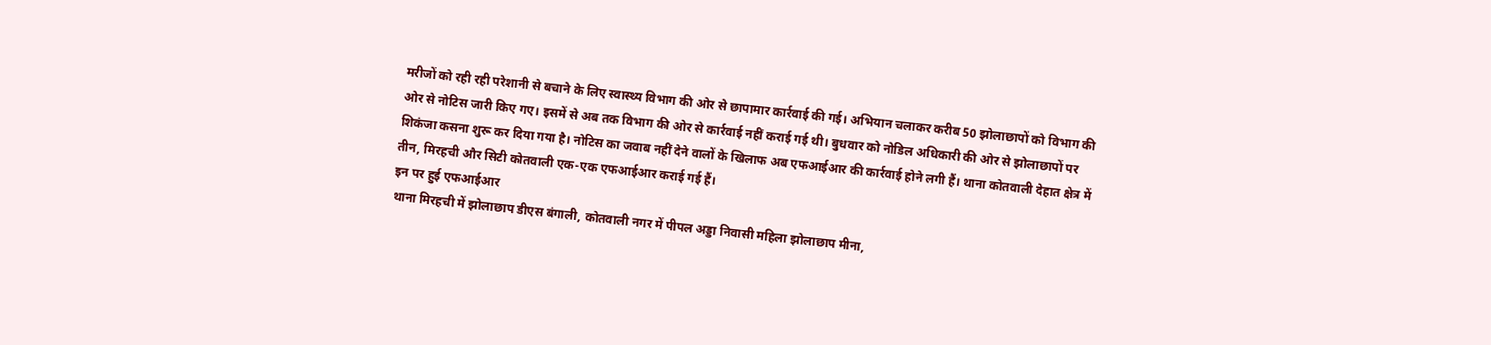मरीजों को रही रही परेशानी से बचाने के लिए स्वास्थ्य विभाग की ओर से छापामार कार्रवाई की गई। अभियान चलाकर करीब 50 झोलाछापों को विभाग की ओर से नोटिस जारी किए गए। इसमें से अब तक विभाग की ओर से कार्रवाई नहीं कराई गई थी। बुधवार को नोडिल अधिकारी की ओर से झोलाछापों पर शिकंजा कसना शुरू कर दिया गया है। नोटिस का जवाब नहीं देने वालों के खिलाफ अब एफआईआर की कार्रवाई होने लगी हैं। थाना कोतवाली देहात क्षेत्र में तीन, मिरहची और सिटी कोतवाली एक-एक एफआईआर कराई गई हैं।
इन पर हुई एफआईआर
थाना मिरहची में झोलाछाप डीएस बंगाली, कोतवाली नगर में पीपल अड्डा निवासी महिला झोलाछाप मीना,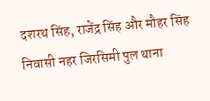दशरथ सिंह, राजेंद्र सिंह और मौहर सिंह निवासी नहर जिरसिमी पुल थाना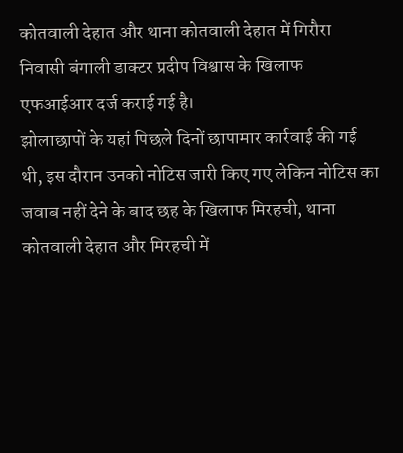कोतवाली देहात और थाना कोतवाली देहात में गिरौरा निवासी बंगाली डाक्टर प्रदीप विश्वास के खिलाफ एफआईआर दर्ज कराई गई है।
झोलाछापों के यहां पिछले दिनों छापामार कार्रवाई की गई थी, इस दौरान उनको नोटिस जारी किए गए लेकिन नोटिस का जवाब नहीं देने के बाद छह के खिलाफ मिरहची, थाना कोतवाली देहात और मिरहची में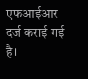एफआईआर दर्ज कराई गई है।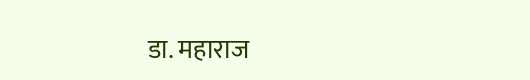डा. महाराज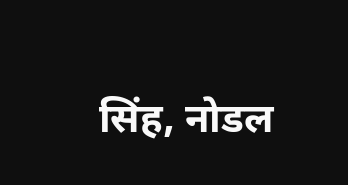सिंह, नोडल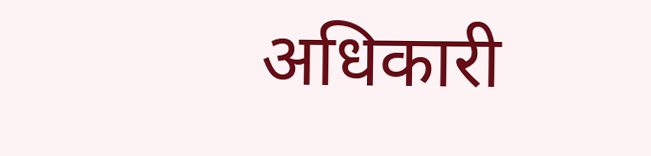अधिकारी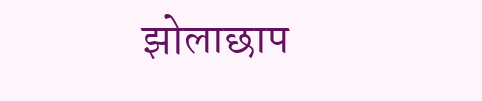झोलाछाप